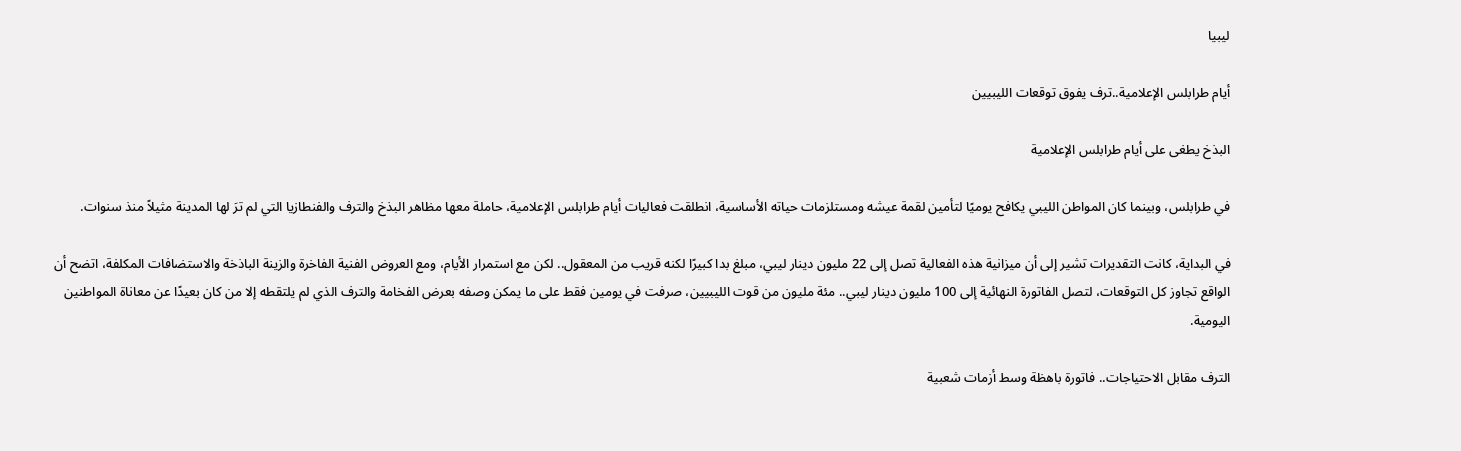ليبيا

أيام طرابلس الإعلامية..ترف يفوق توقعات الليبيين

البذخ يطغى على أيام طرابلس الإعلامية

في طرابلس، وبينما كان المواطن الليبي يكافح يوميًا لتأمين لقمة عيشه ومستلزمات حياته الأساسية، انطلقت فعاليات أيام طرابلس الإعلامية، حاملة معها مظاهر البذخ والترف والفنطازيا التي لم ترَ لها المدينة مثيلاً منذ سنوات.

في البداية، كانت التقديرات تشير إلى أن ميزانية هذه الفعالية تصل إلى 22 مليون دينار ليبي، مبلغ بدا كبيرًا لكنه قريب من المعقول.. لكن مع استمرار الأيام، ومع العروض الفنية الفاخرة والزينة الباذخة والاستضافات المكلفة، اتضح أن الواقع تجاوز كل التوقعات، لتصل الفاتورة النهائية إلى 100 مليون دينار ليبي.. مئة مليون من قوت الليبيين، صرفت في يومين فقط على ما يمكن وصفه بعرض الفخامة والترف الذي لم يلتقطه إلا من كان بعيدًا عن معاناة المواطنين اليومية.

الترف مقابل الاحتياجات.. فاتورة باهظة وسط أزمات شعبية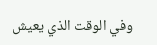وفي الوقت الذي يعيش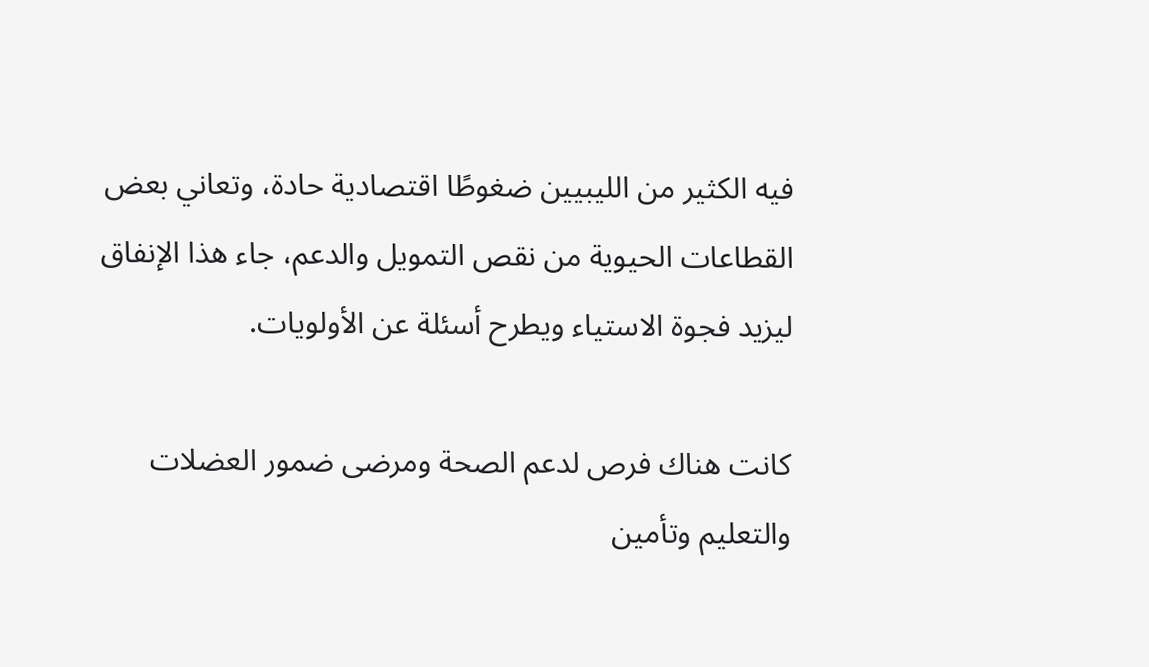فيه الكثير من الليبيين ضغوطًا اقتصادية حادة، وتعاني بعض القطاعات الحيوية من نقص التمويل والدعم، جاء هذا الإنفاق ليزيد فجوة الاستياء ويطرح أسئلة عن الأولويات.

كانت هناك فرص لدعم الصحة ومرضى ضمور العضلات والتعليم وتأمين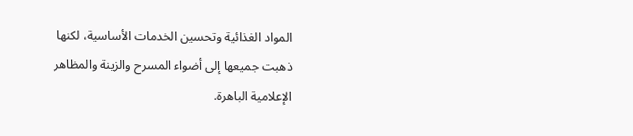المواد الغذائية وتحسين الخدمات الأساسية، لكنها ذهبت جميعها إلى أضواء المسرح والزينة والمظاهر الإعلامية الباهرة.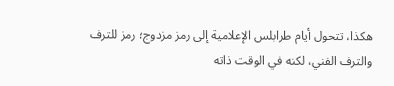هكذا، تتحول أيام طرابلس الإعلامية إلى رمز مزدوج؛ رمز للترف والترف الفني، لكنه في الوقت ذاته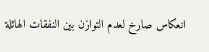انعكاس صارخ لعدم التوازن بين النفقات الهائلة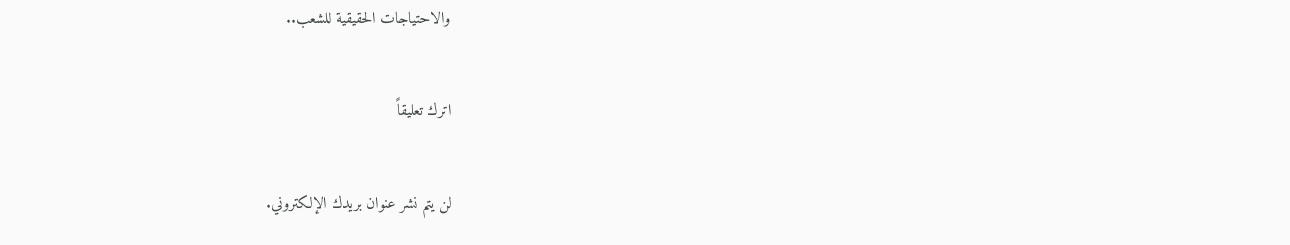والاحتياجات الحقيقية للشعب..

اترك تعليقاً

لن يتم نشر عنوان بريدك الإلكتروني.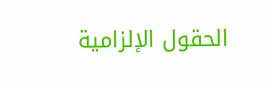الحقول الإلزامية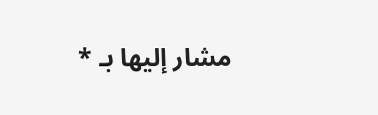مشار إليها بـ *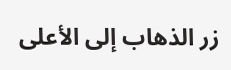زر الذهاب إلى الأعلى